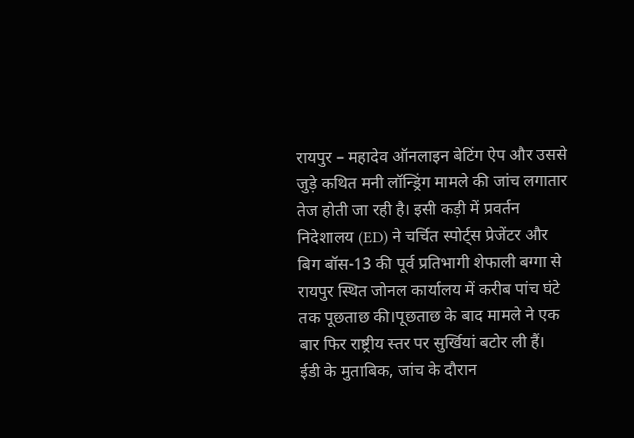रायपुर – महादेव ऑनलाइन बेटिंग ऐप और उससे जुड़े कथित मनी लॉन्ड्रिंग मामले की जांच लगातार तेज होती जा रही है। इसी कड़ी में प्रवर्तन निदेशालय (ED) ने चर्चित स्पोर्ट्स प्रेजेंटर और बिग बॉस-13 की पूर्व प्रतिभागी शेफाली बग्गा से रायपुर स्थित जोनल कार्यालय में करीब पांच घंटे तक पूछताछ की।पूछताछ के बाद मामले ने एक बार फिर राष्ट्रीय स्तर पर सुर्खियां बटोर ली हैं।
ईडी के मुताबिक, जांच के दौरान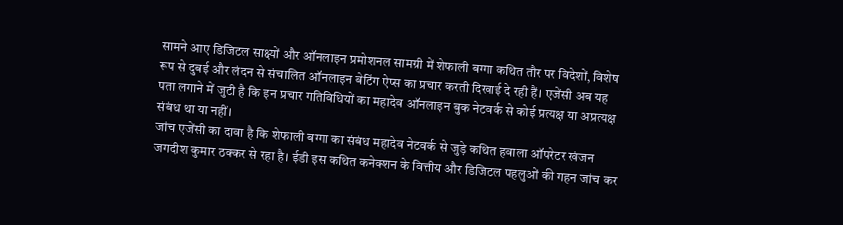सामने आए डिजिटल साक्ष्यों और ऑनलाइन प्रमोशनल सामग्री में शेफाली बग्गा कथित तौर पर विदेशों, विशेष रूप से दुबई और लंदन से संचालित ऑनलाइन बेटिंग ऐप्स का प्रचार करती दिखाई दे रही हैं। एजेंसी अब यह पता लगाने में जुटी है कि इन प्रचार गतिविधियों का महादेव ऑनलाइन बुक नेटवर्क से कोई प्रत्यक्ष या अप्रत्यक्ष संबंध था या नहीं।
जांच एजेंसी का दावा है कि शेफाली बग्गा का संबंध महादेव नेटवर्क से जुड़े कथित हवाला ऑपरेटर खंजन जगदीश कुमार ठक्कर से रहा है। ईडी इस कथित कनेक्शन के वित्तीय और डिजिटल पहलुओं की गहन जांच कर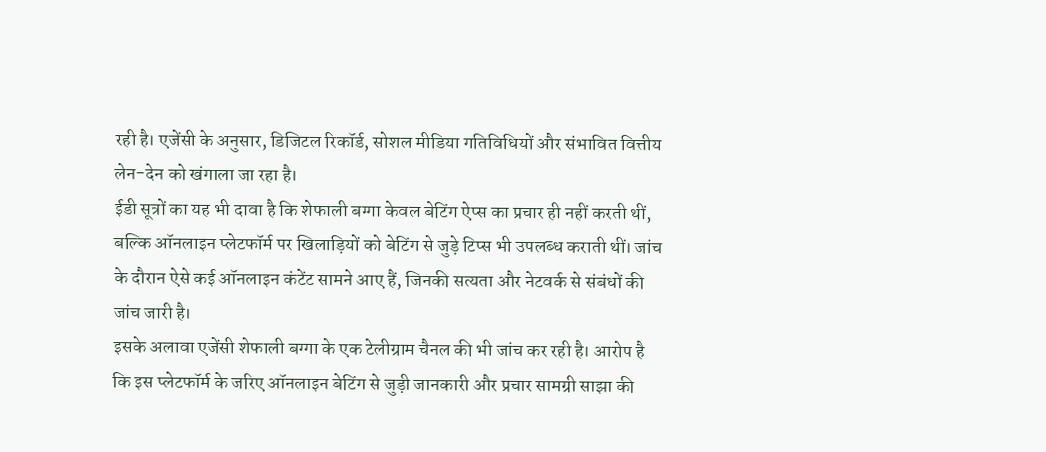रही है। एजेंसी के अनुसार, डिजिटल रिकॉर्ड, सोशल मीडिया गतिविधियों और संभावित वित्तीय लेन-देन को खंगाला जा रहा है।
ईडी सूत्रों का यह भी दावा है कि शेफाली बग्गा केवल बेटिंग ऐप्स का प्रचार ही नहीं करती थीं, बल्कि ऑनलाइन प्लेटफॉर्म पर खिलाड़ियों को बेटिंग से जुड़े टिप्स भी उपलब्ध कराती थीं। जांच के दौरान ऐसे कई ऑनलाइन कंटेंट सामने आए हैं, जिनकी सत्यता और नेटवर्क से संबंधों की जांच जारी है।
इसके अलावा एजेंसी शेफाली बग्गा के एक टेलीग्राम चैनल की भी जांच कर रही है। आरोप है कि इस प्लेटफॉर्म के जरिए ऑनलाइन बेटिंग से जुड़ी जानकारी और प्रचार सामग्री साझा की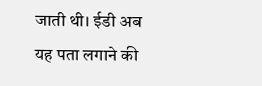जाती थी। ईडी अब यह पता लगाने की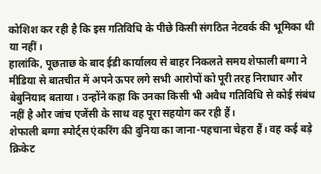कोशिश कर रही है कि इस गतिविधि के पीछे किसी संगठित नेटवर्क की भूमिका थी या नहीं।
हालांकि, पूछताछ के बाद ईडी कार्यालय से बाहर निकलते समय शेफाली बग्गा ने मीडिया से बातचीत में अपने ऊपर लगे सभी आरोपों को पूरी तरह निराधार और बेबुनियाद बताया। उन्होंने कहा कि उनका किसी भी अवैध गतिविधि से कोई संबंध नहीं है और जांच एजेंसी के साथ वह पूरा सहयोग कर रही हैं।
शेफाली बग्गा स्पोर्ट्स एंकरिंग की दुनिया का जाना-पहचाना चेहरा हैं। वह कई बड़े क्रिकेट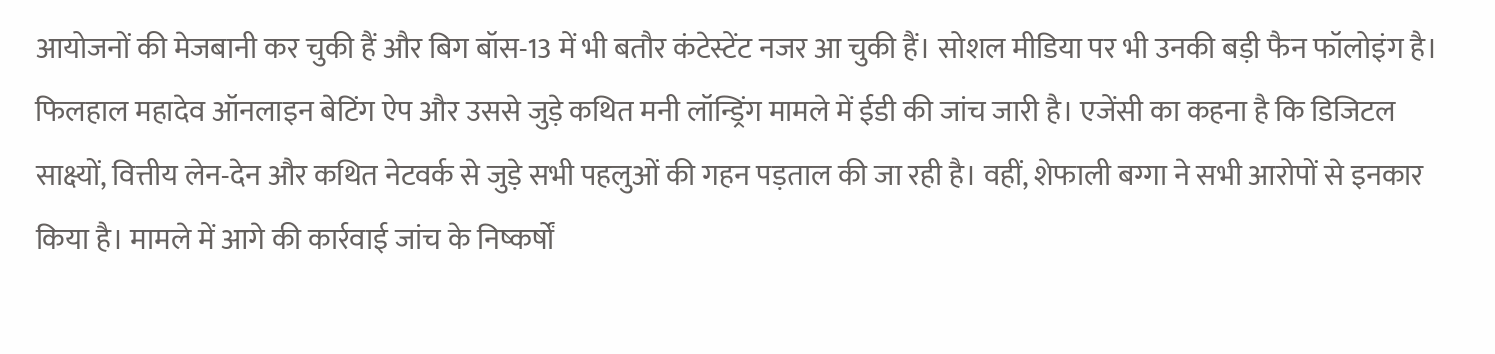आयोजनों की मेजबानी कर चुकी हैं और बिग बॉस-13 में भी बतौर कंटेस्टेंट नजर आ चुकी हैं। सोशल मीडिया पर भी उनकी बड़ी फैन फॉलोइंग है।
फिलहाल महादेव ऑनलाइन बेटिंग ऐप और उससे जुड़े कथित मनी लॉन्ड्रिंग मामले में ईडी की जांच जारी है। एजेंसी का कहना है कि डिजिटल साक्ष्यों, वित्तीय लेन-देन और कथित नेटवर्क से जुड़े सभी पहलुओं की गहन पड़ताल की जा रही है। वहीं, शेफाली बग्गा ने सभी आरोपों से इनकार किया है। मामले में आगे की कार्रवाई जांच के निष्कर्षों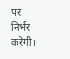पर निर्भर करेगी।